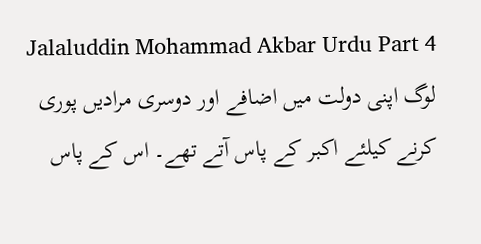Jalaluddin Mohammad Akbar Urdu Part 4
لوگ اپنی دولت میں اضافے اور دوسری مرادیں پوری کرنے کیلئے اکبر کے پاس آتے تھے۔ اس کے پاس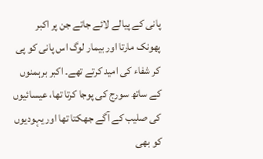پانی کے پیالے لائے جاتے جن پر اکبر پھونک مارتا اور بیمار لوگ اس پانی کو پی کر شفاء کی امید کرتے تھے۔ اکبر برہمنوں کے ساتھ سورج کی پوجا کرتا تھا، عیسائیوں کی صلیب کے آگے جھکتا تھا اور یہودیوں کو بھی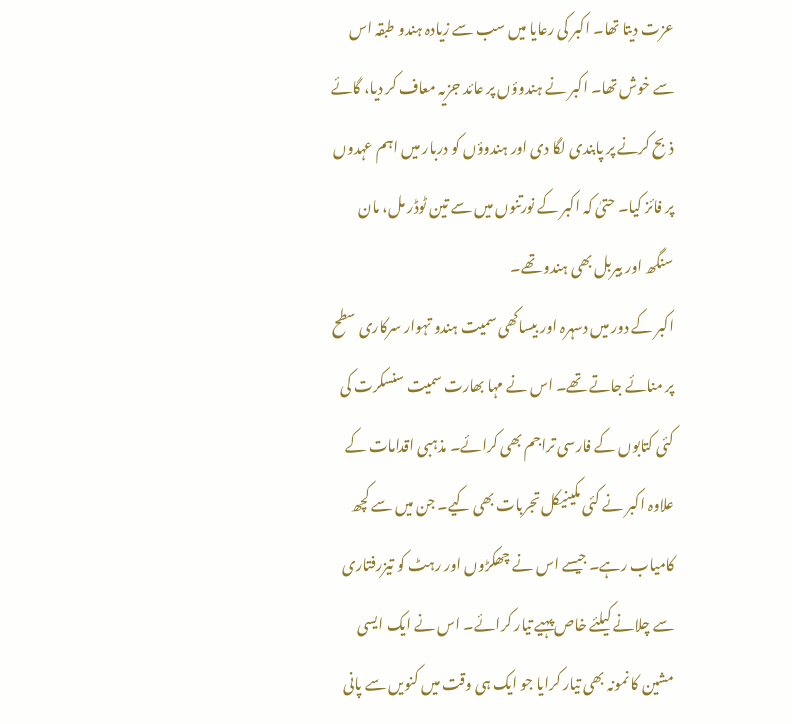عزت دیتا تھا۔ اکبر کی رعایا میں سب سے زیادہ ہندو طبقہ اس سے خوش تھا۔ اکبر نے ہندوؤں پر عائد جزیہ معاف کر دیا، گائے ذبح کرنے پر پابندی لگا دی اور ہندوؤں کو دربار میں اہم عہدوں پر فائز کیا۔ حتیٰ کہ اکبر کے نورتنوں میں سے تین ٹوڈر مل، مان سنگھ اور بیربل بھی ہندو تھے۔
اکبر کے دور میں دسہرہ اور بیساکھی سمیت ہندو تہوار سرکاری سطح پر منائے جاتے تھے۔ اس نے مہا بھارت سمیت سنسکرت کی کئی کتابوں کے فارسی تراجم بھی کرائے۔ مذہبی اقدامات کے علاوہ اکبر نے کئی مکینیکل تجربات بھی کیے۔ جن میں سے کچھ کامیاب رہے۔ جیسے اس نے چھکڑوں اور رہٹ کو تیزرفتاری سے چلانے کیلئے خاص پہیے تیار کرائے۔ اس نے ایک ایسی مشین کا نمونہ بھی تیار کرایا جو ایک ہی وقت میں کنویں سے پانی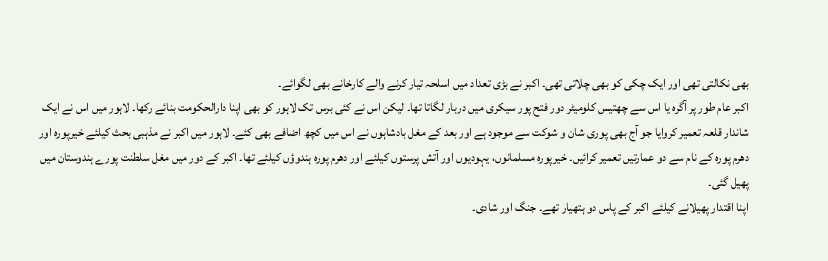بھی نکالتی تھی اور ایک چکی کو بھی چلاتی تھی۔ اکبر نے بڑی تعداد میں اسلحہ تیار کرنے والے کارخانے بھی لگوائے۔
اکبر عام طور پر آگرہ یا اس سے چھتیس کلومیٹر دور فتح پور سیکری میں دربار لگاتا تھا۔ لیکن اس نے کئی برس تک لاہور کو بھی اپنا دارالحکومت بنائے رکھا۔ لاہور میں اس نے ایک شاندار قلعہ تعمیر کروایا جو آج بھی پوری شان و شوکت سے موجود ہے اور بعد کے مغل بادشاہوں نے اس میں کچھ اضافے بھی کئے۔ لاہور میں اکبر نے مذہبی بحث کیلئے خیرپورہ اور دھرم پورہ کے نام سے دو عمارتیں تعمیر کرائیں۔ خیرپورہ مسلمانوں، یہودیوں اور آتش پرستوں کیلئے اور دھرم پورہ ہندوؤں کیلئے تھا۔ اکبر کے دور میں مغل سلطنت پورے ہندوستان میں پھیل گئی۔
اپنا اقتدار پھیلانے کیلئے اکبر کے پاس دو ہتھیار تھے۔ جنگ اور شادی۔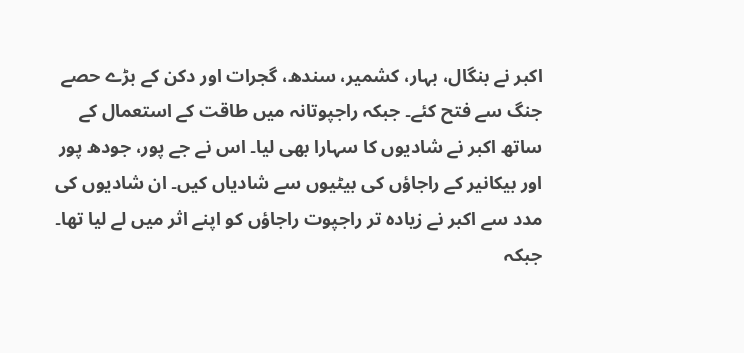اکبر نے بنگال، بہار، کشمیر، سندھ، گجرات اور دکن کے بڑے حصے جنگ سے فتح کئے۔ جبکہ راجپوتانہ میں طاقت کے استعمال کے ساتھ اکبر نے شادیوں کا سہارا بھی لیا۔ اس نے جے پور، جودھ پور اور بیکانیر کے راجاؤں کی بیٹیوں سے شادیاں کیں۔ ان شادیوں کی مدد سے اکبر نے زیادہ تر راجپوت راجاؤں کو اپنے اثر میں لے لیا تھا۔ جبکہ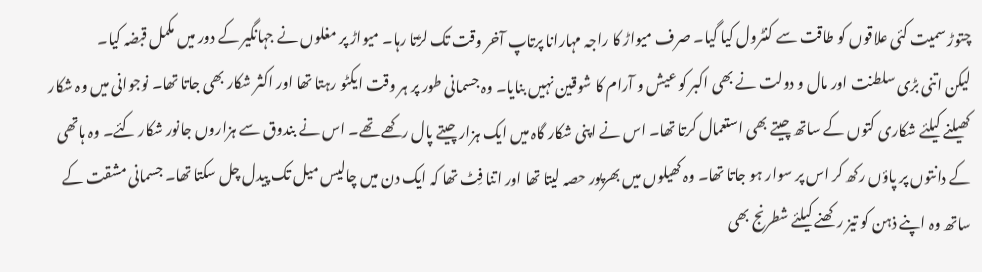چتوڑ سمیت کئی علاقوں کو طاقت سے کنٹرول کیا گیا۔ صرف میواڑ کا راجہ مہارانا پرتاپ آخر وقت تک لڑتا رہا۔ میواڑ پر مغلوں نے جہانگیر کے دور میں مکمل قبضہ کیا۔
لیکن اتنی بڑی سلطنت اور مال و دولت نے بھی اکبر کو عیش و آرام کا شوقین نہیں بنایا۔ وہ جسمانی طور پر ہر وقت ایکٹو رہتا تھا اور اکثر شکار بھی جاتا تھا۔ نوجوانی میں وہ شکار کھیلنے کیلئے شکاری کتوں کے ساتھ چیتے بھی استعمال کرتا تھا۔ اس نے اپنی شکار گاہ میں ایک ہزار چیتے پال رکھے تھے۔ اس نے بندوق سے ہزاروں جانور شکار کئے۔ وہ ہاتھی کے دانتوں پر پاؤں رکھ کر اس پر سوار ہو جاتا تھا۔ وہ کھیلوں میں بھرپور حصہ لیتا تھا اور اتنا فِٹ تھا کہ ایک دن میں چالیس میل تک پیدل چل سکتا تھا۔ جسمانی مشقت کے ساتھ وہ اپنے ذہن کو تیز رکھنے کیلئے شطرنج بھی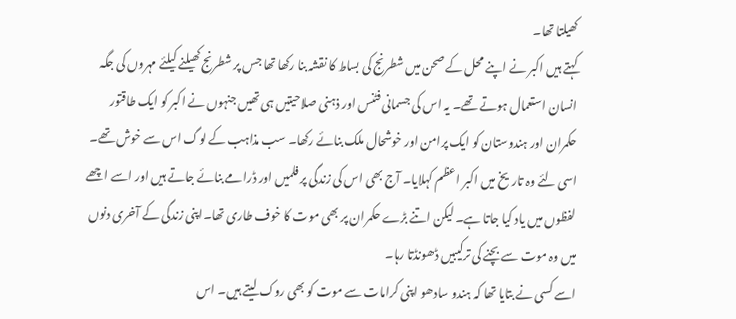کھیلتا تھا۔
کہتے ہیں اکبر نے اپنے محل کے صحن میں شطرنج کی بساط کا نقشہ بنا رکھا تھا جس پر شطرنج کھیلنے کیلئے مہروں کی جگہ انسان استعمال ہوتے تھے۔ یہ اس کی جسمانی فٹنس اور ذہنی صلاحیتیں ہی تھیں جنہوں نے اکبر کو ایک طاقتور حکمران اور ہندوستان کو ایک پرامن اور خوشحال ملک بنائے رکھا۔ سب مذاہب کے لوگ اس سے خوش تھے۔ اسی لئے وہ تاریخ میں اکبر اعظم کہلایا۔ آج بھی اس کی زندگی پر فلمیں اور ڈرامے بنائے جاتے ہیں اور اسے اچھے لفظوں میں یاد کیا جاتا ہے۔ لیکن اتنے بڑے حکمران پر بھی موت کا خوف طاری تھا۔اپنی زندگی کے آخری دنوں میں وہ موت سے بچنے کی ترکیبیں ڈھونڈتا رہا۔
اسے کسی نے بتایا تھا کہ ہندو سادھو اپنی کرامات سے موت کو بھی روک لیتے ہیں۔ اس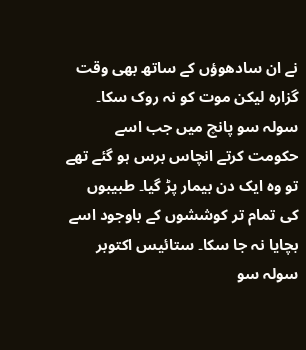نے ان سادھوؤں کے ساتھ بھی وقت گزارہ لیکن موت کو نہ روک سکا۔ سولہ سو پانچ میں جب اسے حکومت کرتے انچاس برس ہو گئے تھے تو وہ ایک دن بیمار پڑ گیا۔ طبیبوں کی تمام تر کوششوں کے باوجود اسے بچایا نہ جا سکا۔ ستائیس اکتوبر سولہ سو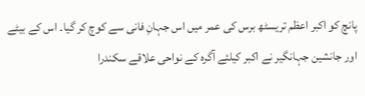پانچ کو اکبر اعظم تریسٹھ برس کی عمر میں اس جہانِ فانی سے کوچ کر گیا۔ اس کے بیٹے اور جانشین جہانگیر نے اکبر کیلئے آگرہ کے نواحی علاقے سکندرا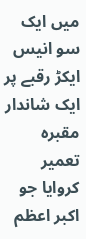میں ایک سو انیس ایکڑ رقبے پر ایک شاندار مقبرہ تعمیر کروایا جو اکبر اعظم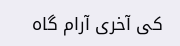کی آخری آرام گاہ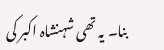بنا۔ یہ تھی شہنشاہ اکبر کی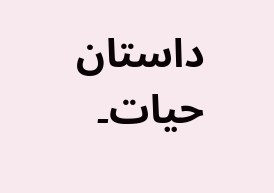داستان حیات۔